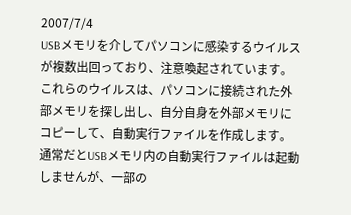2007/7/4
USBメモリを介してパソコンに感染するウイルスが複数出回っており、注意喚起されています。
これらのウイルスは、パソコンに接続された外部メモリを探し出し、自分自身を外部メモリにコピーして、自動実行ファイルを作成します。通常だとUSBメモリ内の自動実行ファイルは起動しませんが、一部の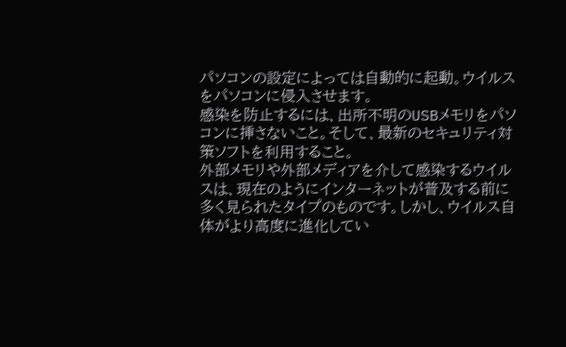パソコンの設定によっては自動的に起動。ウイルスをパソコンに侵入させます。
感染を防止するには、出所不明のUSBメモリをパソコンに挿さないこと。そして、最新のセキュリティ対策ソフトを利用すること。
外部メモリや外部メディアを介して感染するウイルスは、現在のようにインターネットが普及する前に多く見られたタイプのものです。しかし、ウイルス自体がより高度に進化してい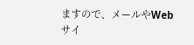ますので、メールやWebサイ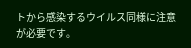トから感染するウイルス同様に注意が必要です。